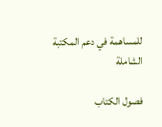للمساهمة في دعم المكتبة الشاملة

فصول الكتاب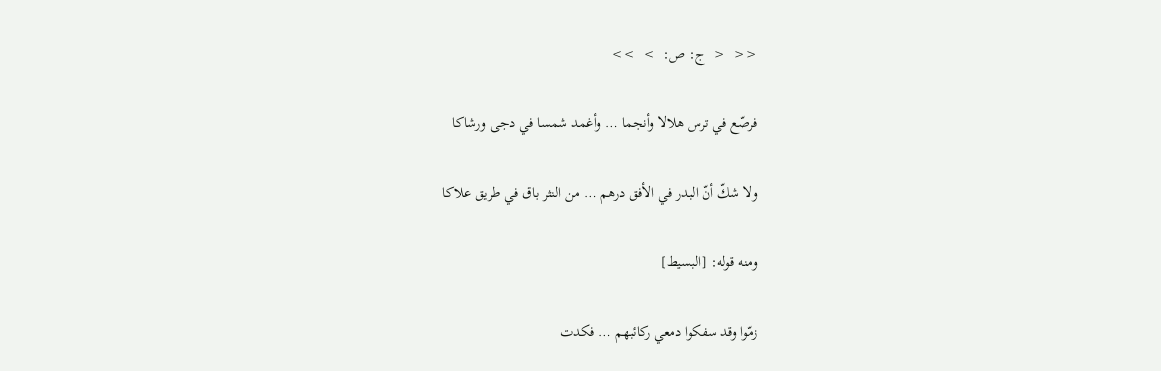<<  <  ج: ص:  >  >>

فرصّع في ترس هلالا وأنجما … وأغمد شمسا في دجى ورشاكا

ولا شكّ أنّ البدر في الأفق درهم … من النثر باق في طريق علاكا

ومنه قوله: [البسيط]

زمّوا وقد سفكوا دمعي ركائبهم … فكدت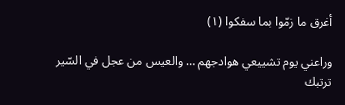أغرق ما زمّوا بما سفكوا (١)

وراعني يوم تشييعي هوادجهم … والعيس من عجل في السّير ترتبك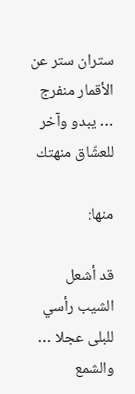ستران ستر عن الأقمار منفرج … يبدو وآخر للعشّاق منهتك

منها:

قد أشعل الشيب رأسي للبلى عجلا … والشمع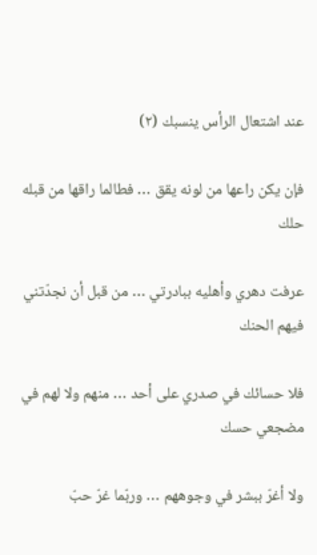عند اشتعال الرأس ينسبك (٢)

فإن يكن راعها من لونه يقق … فطالما راقها من قبله حلك

عرفت دهري وأهليه ببادرتي … من قبل أن نجدّتني فيهم الحنك

فلا حسائك في صدري على أحد … منهم ولا لهم في مضجعي حسك

ولا أغرّ ببشر في وجوههم … وربّما غرّ حبّ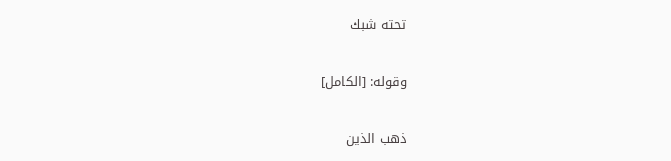تحته شبك

وقوله: [الكامل]

ذهب الذين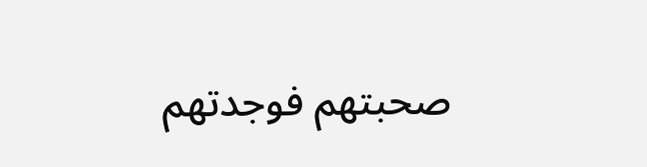صحبتهم فوجدتهم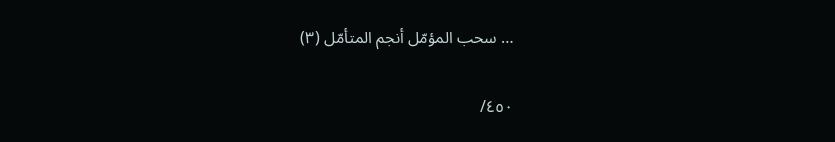… سحب المؤمّل أنجم المتأمّل (٣)

٤٥٠/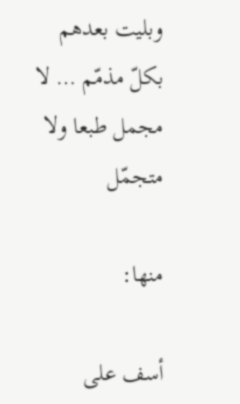وبليت بعدهم بكلّ مذمّم … لا مجمل طبعا ولا متجمّل

منها:

أسف على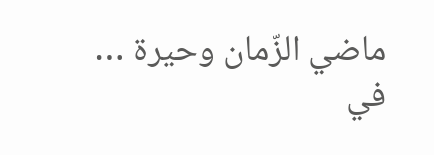ماضي الزّمان وحيرة … في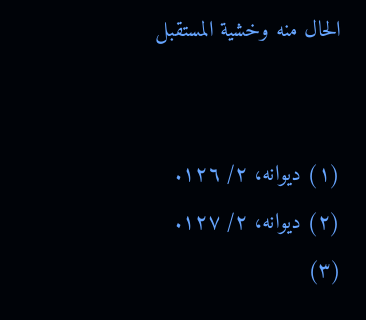الحال منه وخشية المستقبل


(١) ديوانه، ٢/ ١٢٦.
(٢) ديوانه، ٢/ ١٢٧.
(٣)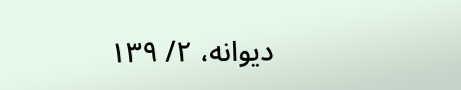ديوانه، ٢/ ١٣٩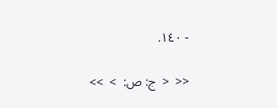- ١٤٠.

<<  <  ج: ص:  >  >>